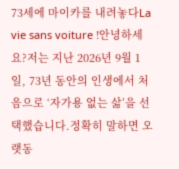73세에 마이카를 내려놓다La vie sans voiture !안녕하세요?저는 지난 2026년 9월 1일, 73년 동안의 인생에서 처음으로 ‘자가용 없는 삶’을 선택했습니다.정확히 말하면 오랫동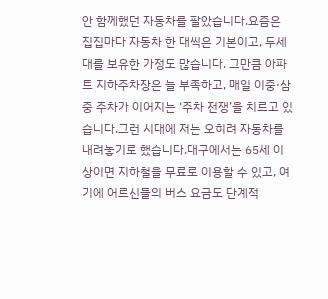안 함께했던 자동차를 팔았습니다.요즘은 집집마다 자동차 한 대씩은 기본이고, 두세 대를 보유한 가정도 많습니다. 그만큼 아파트 지하주차장은 늘 부족하고, 매일 이중·삼중 주차가 이어지는 ‘주차 전쟁’을 치르고 있습니다.그런 시대에 저는 오히려 자동차를 내려놓기로 했습니다.대구에서는 65세 이상이면 지하철을 무료로 이용할 수 있고, 여기에 어르신들의 버스 요금도 단계적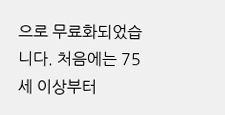으로 무료화되었습니다. 처음에는 75세 이상부터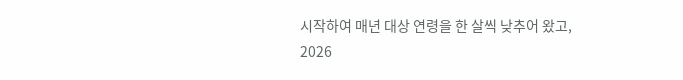시작하여 매년 대상 연령을 한 살씩 낮추어 왔고, 2026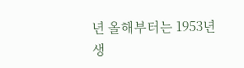년 올해부터는 1953년생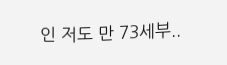인 저도 만 73세부..